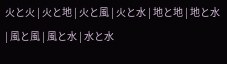火と火 | 火と地 | 火と風 | 火と水 | 地と地 | 地と水 | 風と風 | 風と水 | 水と水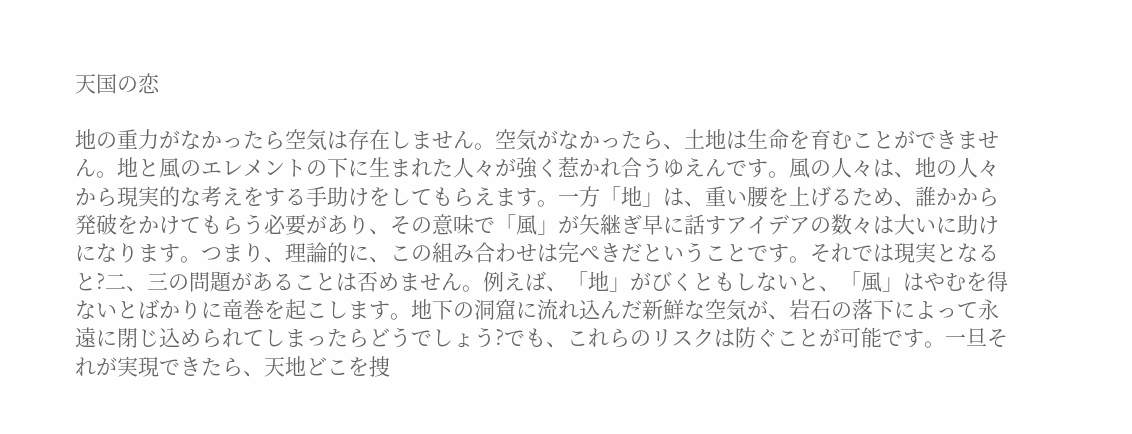天国の恋

地の重力がなかったら空気は存在しません。空気がなかったら、土地は生命を育むことができません。地と風のエレメントの下に生まれた人々が強く惹かれ合うゆえんです。風の人々は、地の人々から現実的な考えをする手助けをしてもらえます。一方「地」は、重い腰を上げるため、誰かから発破をかけてもらう必要があり、その意味で「風」が矢継ぎ早に話すアイデアの数々は大いに助けになります。つまり、理論的に、この組み合わせは完ぺきだということです。それでは現実となると?二、三の問題があることは否めません。例えば、「地」がびくともしないと、「風」はやむを得ないとばかりに竜巻を起こします。地下の洞窟に流れ込んだ新鮮な空気が、岩石の落下によって永遠に閉じ込められてしまったらどうでしょう?でも、これらのリスクは防ぐことが可能です。一旦それが実現できたら、天地どこを捜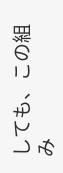しても、この組み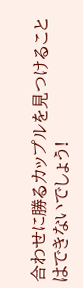合わせに勝るカップルを見つけることはできないでしょう!